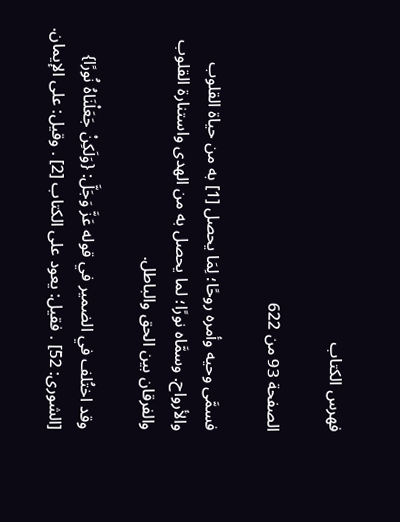فهرس الكتاب

الصفحة 93 من 622

فسمَّى وحيه وأمره روحًا؛ لِمَا يحصل [1] به من حياة القلوب والأرواح. وسمَّاه نورًا؛ لما يحصل به من الهدى واستنارة القلوب والفرقان بين الحق والباطل.

وقد اختُلف في الضمير في قوله عَزَّ وَجَلَّ: {وَلَكِنْ جَعَلْنَاهُ نُورًا} [الشورى: 52] . فقيل: يعود على الكتاب [2] . وقيل: على الإيمان.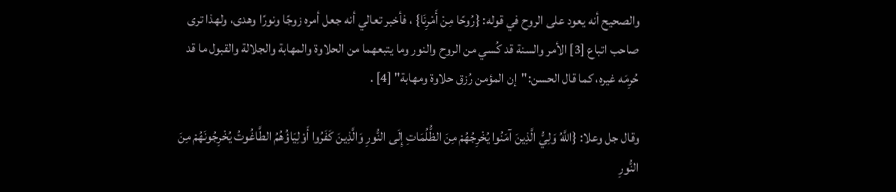والصحيح أنه يعود على الروح في قوله: {رُوحًا مِنْ أَمْرِنَا} ، فأخبر تعالي أنه جعل أمره زوجًا ونورًا وهدى، ولهذا ترى صاحب اتباع [3] الأمر والسنة قد كُسي من الروح والنور وما يتبعهما من الحلاوة والمهابة والجلالة والقبول ما قد حُرِمَه غيره، كما قال الحسن:"إن المؤمن رُزق حلاوة ومهابة" [4] .

وقال جل وعلا: {اللَّهُ وَلِيُّ الَّذِينَ آمَنُوا يُخْرِجُهُمْ مِنَ الظُّلُمَاتِ إِلَى النُّورِ وَالَّذِينَ كَفَرُوا أَوْلِيَاؤُهُمُ الطَّاغُوتُ يُخْرِجُونَهُمْ مِنَ النُّورِ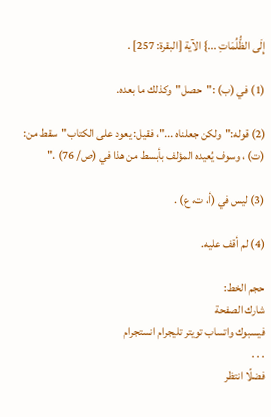إِلَى الظُّلُمَاتِ ...} الآية [البقرة: 257] .

(1) في (ب) :"حصل"وكذلك ما بعده.

(2) قوله:"ولكن جعلناه ..."، فقيل: يعود على الكتاب"سقط من: (ت) ، وسوف يُعيده المؤلف بأبسط من هذا في (ص/ 76) ."

(3) ليس في (أ، ت، ع) .

(4) لم أقف عليه.

حجم الخط:
شارك الصفحة
فيسبوك واتساب تويتر تليجرام انستجرام
. . .
فضلًا انتظر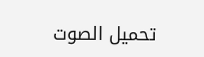تحميل الصوت